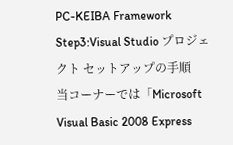PC-KEIBA Framework
Step3:Visual Studio プロジェクト セットアップの手順
当コーナーでは「Microsoft Visual Basic 2008 Express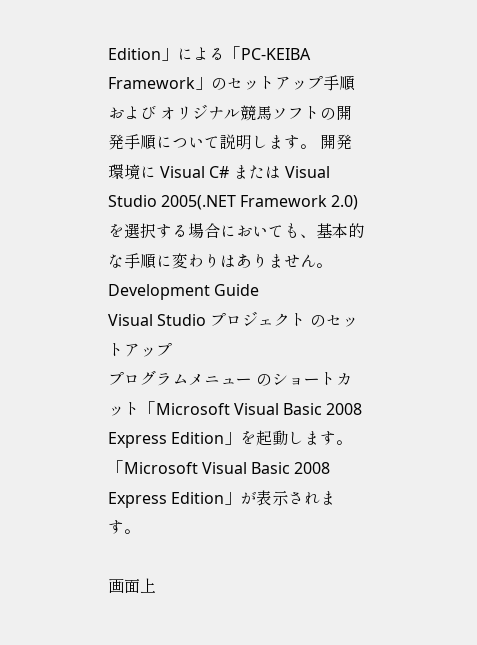Edition」による「PC-KEIBA Framework」のセットアップ手順 および オリジナル競馬ソフトの開発手順について説明します。 開発環境に Visual C# または Visual Studio 2005(.NET Framework 2.0)を選択する場合においても、基本的な手順に変わりはありません。
Development Guide
Visual Studio プロジェクト のセットアップ
プログラムメニュー のショートカット「Microsoft Visual Basic 2008 Express Edition」を起動します。
「Microsoft Visual Basic 2008 Express Edition」が表示されます。

画面上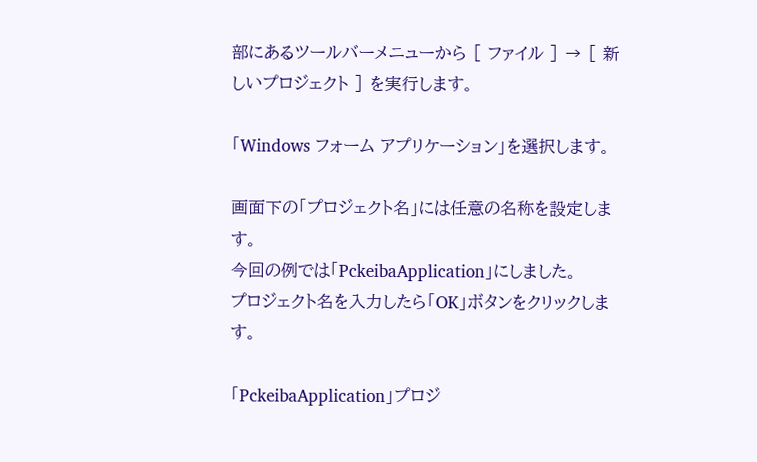部にあるツールバーメニューから [ ファイル ] → [ 新しいプロジェクト ] を実行します。

「Windows フォーム アプリケーション」を選択します。

画面下の「プロジェクト名」には任意の名称を設定します。
今回の例では「PckeibaApplication」にしました。
プロジェクト名を入力したら「OK」ボタンをクリックします。

「PckeibaApplication」プロジ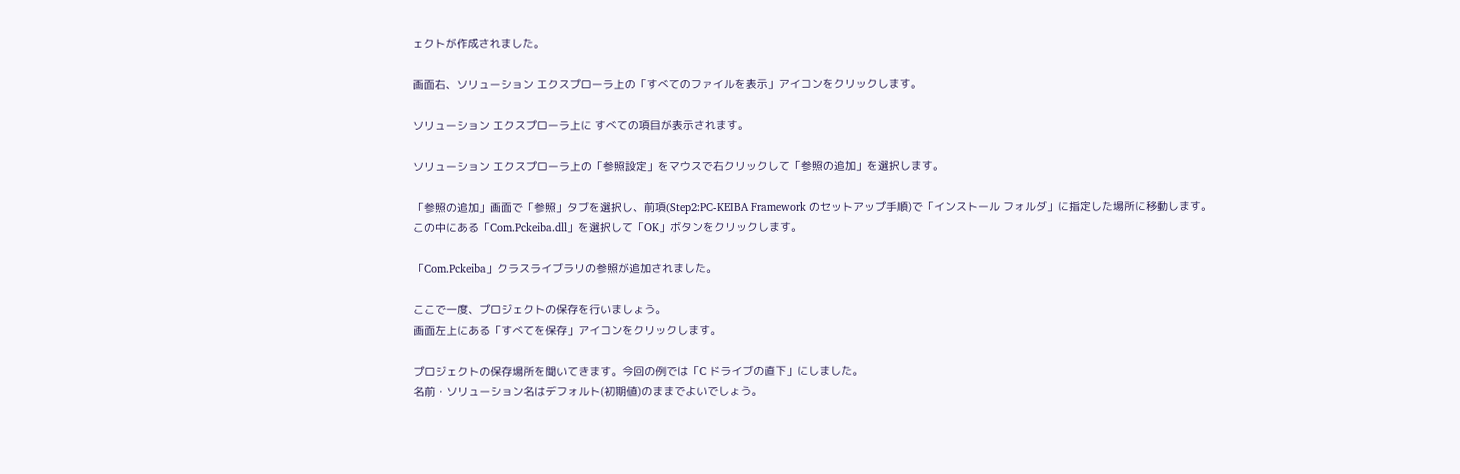ェクトが作成されました。

画面右、ソリューション エクスプローラ上の「すべてのファイルを表示」アイコンをクリックします。

ソリューション エクスプローラ上に すべての項目が表示されます。

ソリューション エクスプローラ上の「参照設定」をマウスで右クリックして「参照の追加」を選択します。

「参照の追加」画面で「参照」タブを選択し、前項(Step2:PC-KEIBA Framework のセットアップ手順)で「インストール フォルダ」に指定した場所に移動します。
この中にある「Com.Pckeiba.dll」を選択して「OK」ボタンをクリックします。

「Com.Pckeiba」クラスライブラリの参照が追加されました。

ここで一度、プロジェクトの保存を行いましょう。
画面左上にある「すべてを保存」アイコンをクリックします。

プロジェクトの保存場所を聞いてきます。今回の例では「C ドライブの直下」にしました。
名前・ソリューション名はデフォルト(初期値)のままでよいでしょう。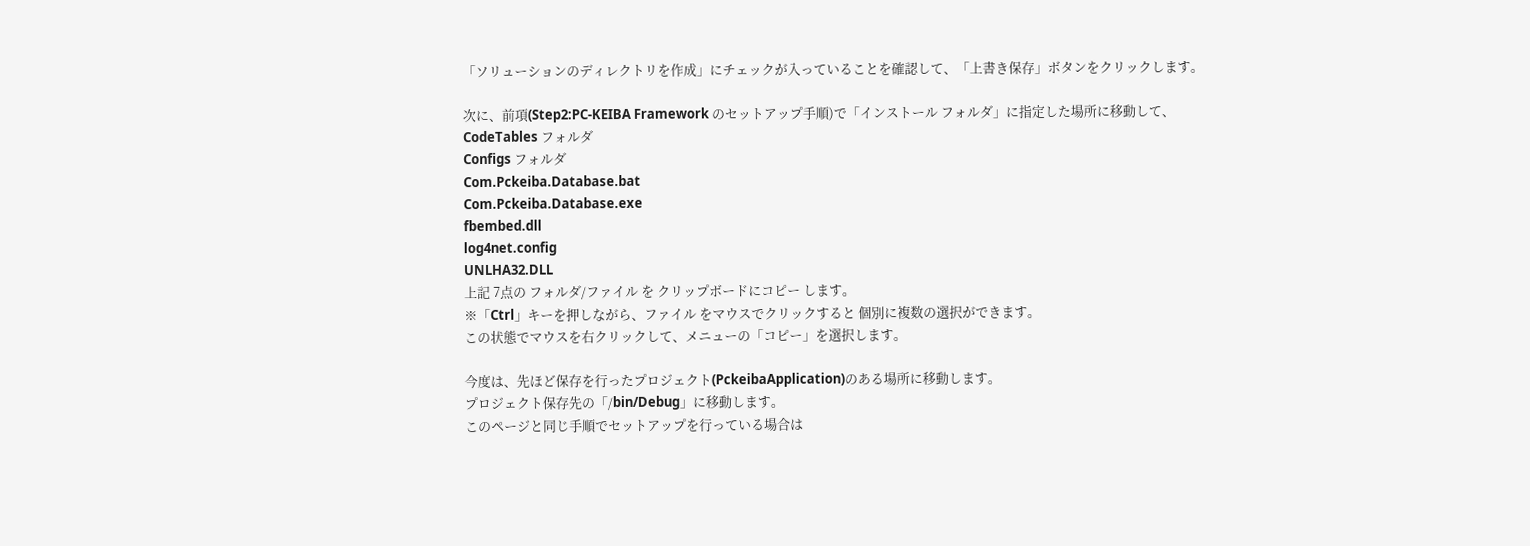「ソリューションのディレクトリを作成」にチェックが入っていることを確認して、「上書き保存」ボタンをクリックします。

次に、前項(Step2:PC-KEIBA Framework のセットアップ手順)で「インストール フォルダ」に指定した場所に移動して、
CodeTables フォルダ
Configs フォルダ
Com.Pckeiba.Database.bat
Com.Pckeiba.Database.exe
fbembed.dll
log4net.config
UNLHA32.DLL
上記 7点の フォルダ/ファイル を クリップボードにコピー します。
※「Ctrl」キーを押しながら、ファイル をマウスでクリックすると 個別に複数の選択ができます。
この状態でマウスを右クリックして、メニューの「コピー」を選択します。

今度は、先ほど保存を行ったプロジェクト(PckeibaApplication)のある場所に移動します。
プロジェクト保存先の「/bin/Debug」に移動します。
このページと同じ手順でセットアップを行っている場合は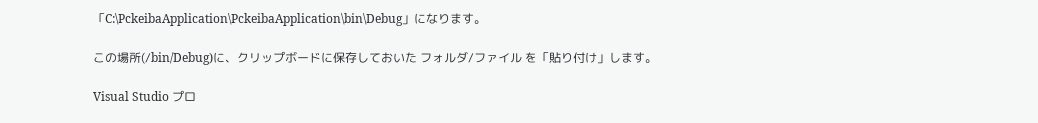「C:\PckeibaApplication\PckeibaApplication\bin\Debug」になります。

この場所(/bin/Debug)に、クリップボードに保存しておいた フォルダ/ファイル を「貼り付け」します。

Visual Studio プロ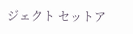ジェクト セットア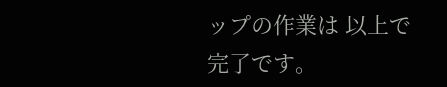ップの作業は 以上で完了です。